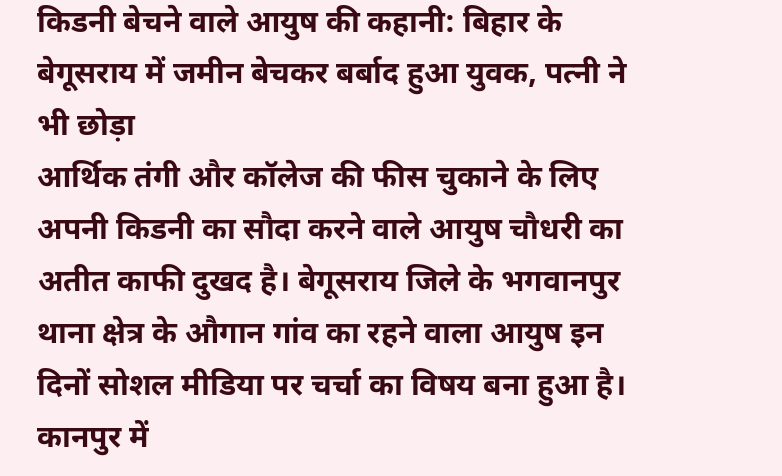किडनी बेचने वाले आयुष की कहानी: बिहार के बेगूसराय में जमीन बेचकर बर्बाद हुआ युवक, पत्नी ने भी छोड़ा
आर्थिक तंगी और कॉलेज की फीस चुकाने के लिए अपनी किडनी का सौदा करने वाले आयुष चौधरी का अतीत काफी दुखद है। बेगूसराय जिले के भगवानपुर थाना क्षेत्र के औगान गांव का रहने वाला आयुष इन दिनों सोशल मीडिया पर चर्चा का विषय बना हुआ है। कानपुर में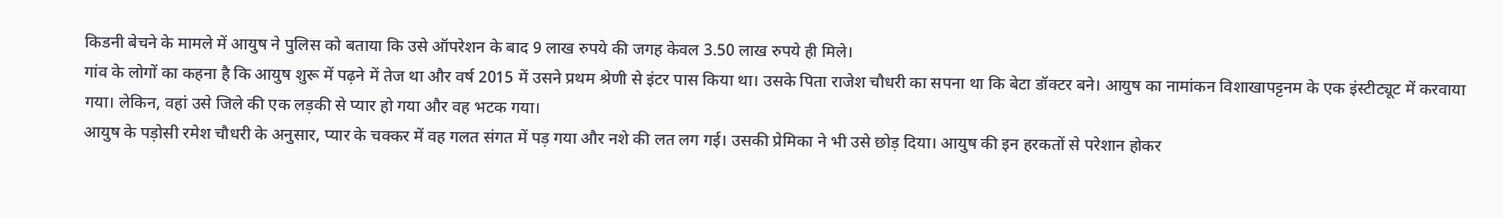किडनी बेचने के मामले में आयुष ने पुलिस को बताया कि उसे ऑपरेशन के बाद 9 लाख रुपये की जगह केवल 3.50 लाख रुपये ही मिले।
गांव के लोगों का कहना है कि आयुष शुरू में पढ़ने में तेज था और वर्ष 2015 में उसने प्रथम श्रेणी से इंटर पास किया था। उसके पिता राजेश चौधरी का सपना था कि बेटा डॉक्टर बने। आयुष का नामांकन विशाखापट्टनम के एक इंस्टीट्यूट में करवाया गया। लेकिन, वहां उसे जिले की एक लड़की से प्यार हो गया और वह भटक गया।
आयुष के पड़ोसी रमेश चौधरी के अनुसार, प्यार के चक्कर में वह गलत संगत में पड़ गया और नशे की लत लग गई। उसकी प्रेमिका ने भी उसे छोड़ दिया। आयुष की इन हरकतों से परेशान होकर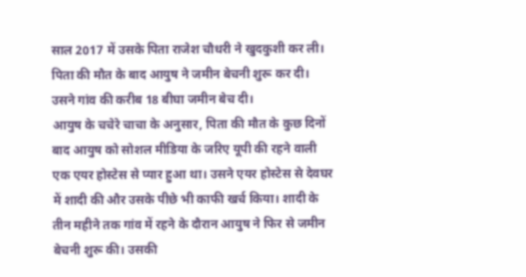साल 2017 में उसके पिता राजेश चौधरी ने खुदकुशी कर ली। पिता की मौत के बाद आयुष ने जमीन बेचनी शुरू कर दी। उसने गांव की करीब 18 बीघा जमीन बेच दी।
आयुष के चचेरे चाचा के अनुसार, पिता की मौत के कुछ दिनों बाद आयुष को सोशल मीडिया के जरिए यूपी की रहने वाली एक एयर होस्टेस से प्यार हुआ था। उसने एयर होस्टेस से देवघर में शादी की और उसके पीछे भी काफी खर्च किया। शादी के तीन महीने तक गांव में रहने के दौरान आयुष ने फिर से जमीन बेचनी शुरू की। उसकी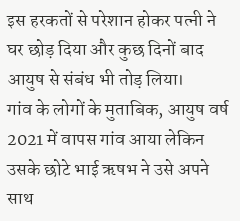इस हरकतों से परेशान होकर पत्नी ने घर छोड़ दिया और कुछ दिनों बाद आयुष से संबंध भी तोड़ लिया।
गांव के लोगों के मुताबिक, आयुष वर्ष 2021 में वापस गांव आया लेकिन उसके छोटे भाई ऋषभ ने उसे अपने साथ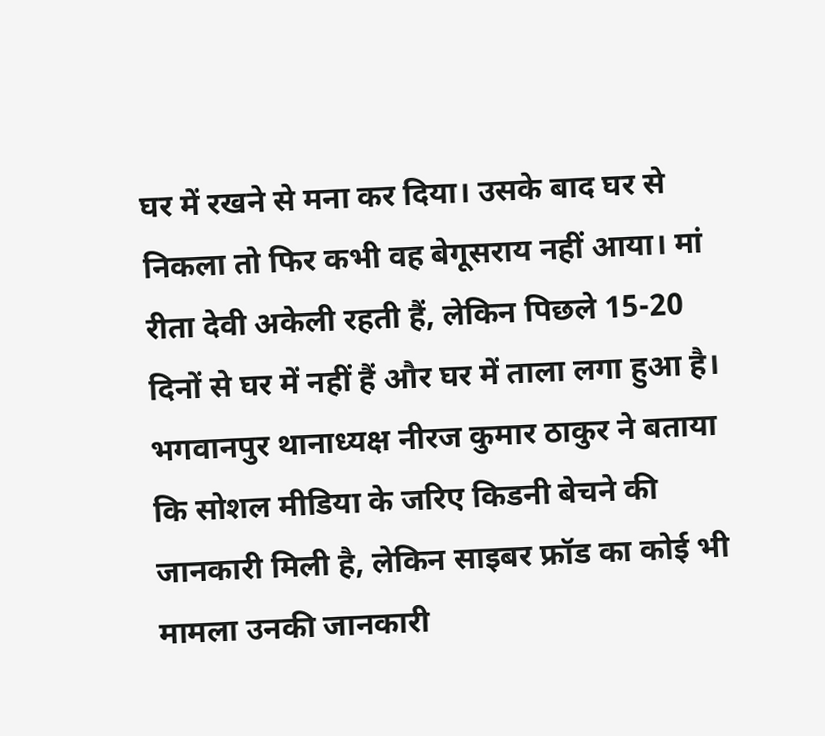घर में रखने से मना कर दिया। उसके बाद घर से निकला तो फिर कभी वह बेगूसराय नहीं आया। मां रीता देवी अकेली रहती हैं, लेकिन पिछले 15-20 दिनों से घर में नहीं हैं और घर में ताला लगा हुआ है। भगवानपुर थानाध्यक्ष नीरज कुमार ठाकुर ने बताया कि सोशल मीडिया के जरिए किडनी बेचने की जानकारी मिली है, लेकिन साइबर फ्रॉड का कोई भी मामला उनकी जानकारी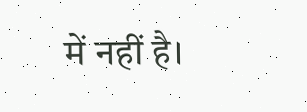में नहीं है।